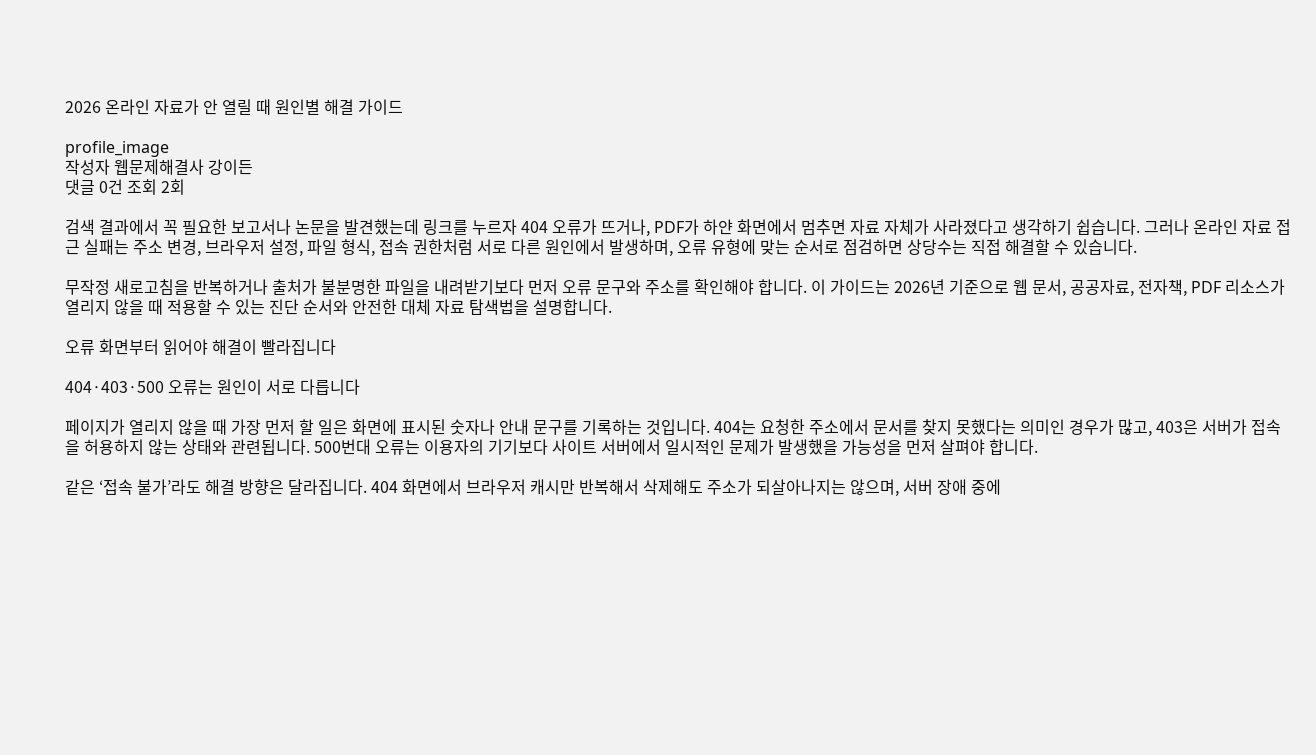2026 온라인 자료가 안 열릴 때 원인별 해결 가이드

profile_image
작성자 웹문제해결사 강이든
댓글 0건 조회 2회

검색 결과에서 꼭 필요한 보고서나 논문을 발견했는데 링크를 누르자 404 오류가 뜨거나, PDF가 하얀 화면에서 멈추면 자료 자체가 사라졌다고 생각하기 쉽습니다. 그러나 온라인 자료 접근 실패는 주소 변경, 브라우저 설정, 파일 형식, 접속 권한처럼 서로 다른 원인에서 발생하며, 오류 유형에 맞는 순서로 점검하면 상당수는 직접 해결할 수 있습니다.

무작정 새로고침을 반복하거나 출처가 불분명한 파일을 내려받기보다 먼저 오류 문구와 주소를 확인해야 합니다. 이 가이드는 2026년 기준으로 웹 문서, 공공자료, 전자책, PDF 리소스가 열리지 않을 때 적용할 수 있는 진단 순서와 안전한 대체 자료 탐색법을 설명합니다.

오류 화면부터 읽어야 해결이 빨라집니다

404·403·500 오류는 원인이 서로 다릅니다

페이지가 열리지 않을 때 가장 먼저 할 일은 화면에 표시된 숫자나 안내 문구를 기록하는 것입니다. 404는 요청한 주소에서 문서를 찾지 못했다는 의미인 경우가 많고, 403은 서버가 접속을 허용하지 않는 상태와 관련됩니다. 500번대 오류는 이용자의 기기보다 사이트 서버에서 일시적인 문제가 발생했을 가능성을 먼저 살펴야 합니다.

같은 ‘접속 불가’라도 해결 방향은 달라집니다. 404 화면에서 브라우저 캐시만 반복해서 삭제해도 주소가 되살아나지는 않으며, 서버 장애 중에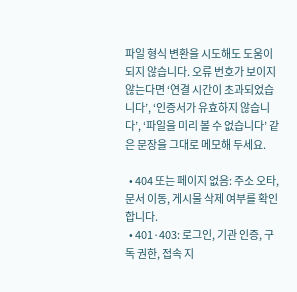파일 형식 변환을 시도해도 도움이 되지 않습니다. 오류 번호가 보이지 않는다면 ‘연결 시간이 초과되었습니다’, ‘인증서가 유효하지 않습니다’, ‘파일을 미리 볼 수 없습니다’ 같은 문장을 그대로 메모해 두세요.

  • 404 또는 페이지 없음: 주소 오타, 문서 이동, 게시물 삭제 여부를 확인합니다.
  • 401·403: 로그인, 기관 인증, 구독 권한, 접속 지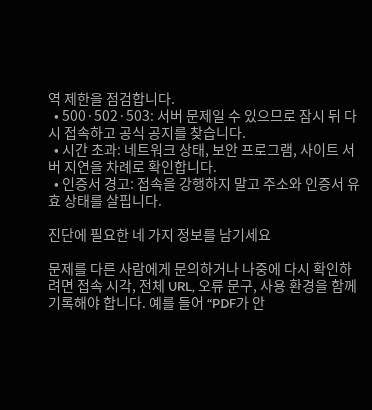역 제한을 점검합니다.
  • 500·502·503: 서버 문제일 수 있으므로 잠시 뒤 다시 접속하고 공식 공지를 찾습니다.
  • 시간 초과: 네트워크 상태, 보안 프로그램, 사이트 서버 지연을 차례로 확인합니다.
  • 인증서 경고: 접속을 강행하지 말고 주소와 인증서 유효 상태를 살핍니다.

진단에 필요한 네 가지 정보를 남기세요

문제를 다른 사람에게 문의하거나 나중에 다시 확인하려면 접속 시각, 전체 URL, 오류 문구, 사용 환경을 함께 기록해야 합니다. 예를 들어 “PDF가 안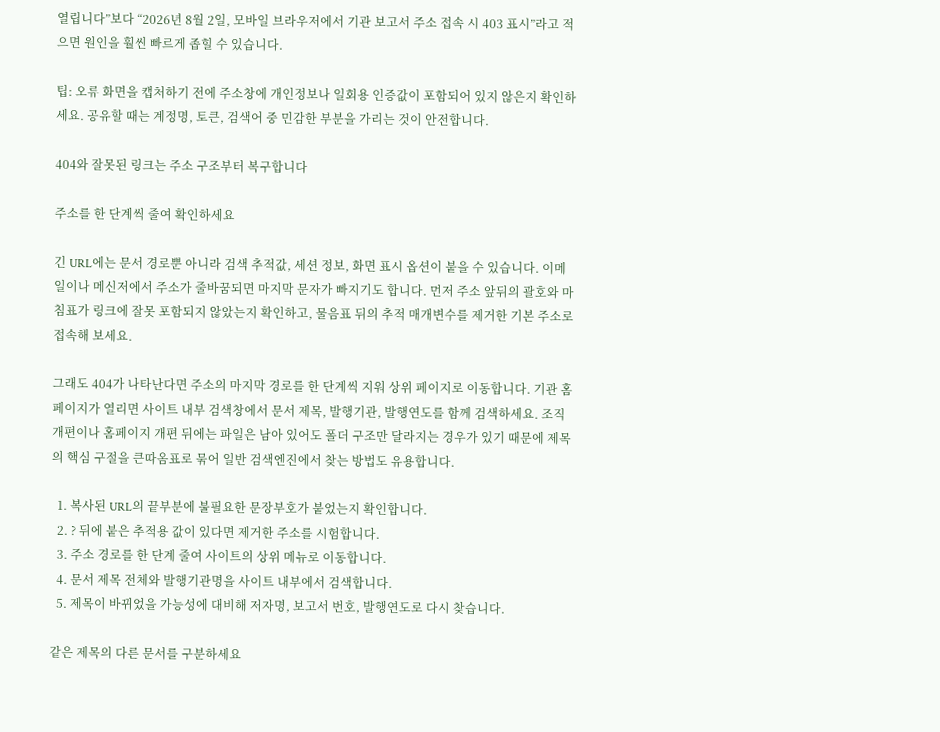열립니다”보다 “2026년 8월 2일, 모바일 브라우저에서 기관 보고서 주소 접속 시 403 표시”라고 적으면 원인을 훨씬 빠르게 좁힐 수 있습니다.

팁: 오류 화면을 캡처하기 전에 주소창에 개인정보나 일회용 인증값이 포함되어 있지 않은지 확인하세요. 공유할 때는 계정명, 토큰, 검색어 중 민감한 부분을 가리는 것이 안전합니다.

404와 잘못된 링크는 주소 구조부터 복구합니다

주소를 한 단계씩 줄여 확인하세요

긴 URL에는 문서 경로뿐 아니라 검색 추적값, 세션 정보, 화면 표시 옵션이 붙을 수 있습니다. 이메일이나 메신저에서 주소가 줄바꿈되면 마지막 문자가 빠지기도 합니다. 먼저 주소 앞뒤의 괄호와 마침표가 링크에 잘못 포함되지 않았는지 확인하고, 물음표 뒤의 추적 매개변수를 제거한 기본 주소로 접속해 보세요.

그래도 404가 나타난다면 주소의 마지막 경로를 한 단계씩 지워 상위 페이지로 이동합니다. 기관 홈페이지가 열리면 사이트 내부 검색창에서 문서 제목, 발행기관, 발행연도를 함께 검색하세요. 조직 개편이나 홈페이지 개편 뒤에는 파일은 남아 있어도 폴더 구조만 달라지는 경우가 있기 때문에 제목의 핵심 구절을 큰따옴표로 묶어 일반 검색엔진에서 찾는 방법도 유용합니다.

  1. 복사된 URL의 끝부분에 불필요한 문장부호가 붙었는지 확인합니다.
  2. ? 뒤에 붙은 추적용 값이 있다면 제거한 주소를 시험합니다.
  3. 주소 경로를 한 단계 줄여 사이트의 상위 메뉴로 이동합니다.
  4. 문서 제목 전체와 발행기관명을 사이트 내부에서 검색합니다.
  5. 제목이 바뀌었을 가능성에 대비해 저자명, 보고서 번호, 발행연도로 다시 찾습니다.

같은 제목의 다른 문서를 구분하세요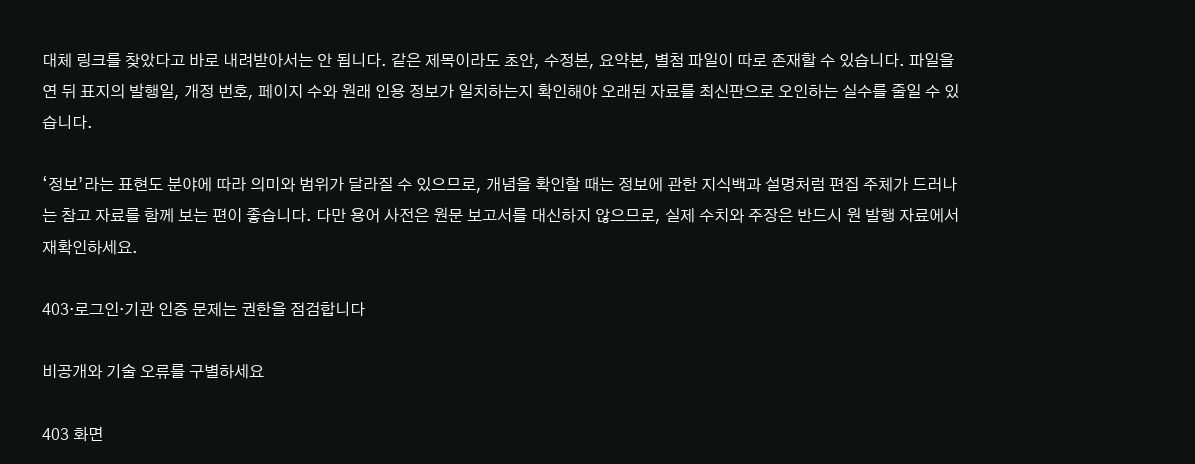대체 링크를 찾았다고 바로 내려받아서는 안 됩니다. 같은 제목이라도 초안, 수정본, 요약본, 별첨 파일이 따로 존재할 수 있습니다. 파일을 연 뒤 표지의 발행일, 개정 번호, 페이지 수와 원래 인용 정보가 일치하는지 확인해야 오래된 자료를 최신판으로 오인하는 실수를 줄일 수 있습니다.

‘정보’라는 표현도 분야에 따라 의미와 범위가 달라질 수 있으므로, 개념을 확인할 때는 정보에 관한 지식백과 설명처럼 편집 주체가 드러나는 참고 자료를 함께 보는 편이 좋습니다. 다만 용어 사전은 원문 보고서를 대신하지 않으므로, 실제 수치와 주장은 반드시 원 발행 자료에서 재확인하세요.

403·로그인·기관 인증 문제는 권한을 점검합니다

비공개와 기술 오류를 구별하세요

403 화면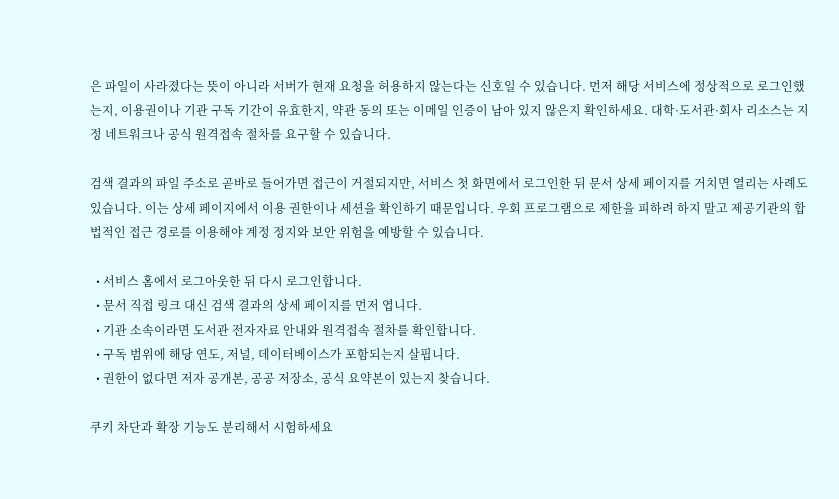은 파일이 사라졌다는 뜻이 아니라 서버가 현재 요청을 허용하지 않는다는 신호일 수 있습니다. 먼저 해당 서비스에 정상적으로 로그인했는지, 이용권이나 기관 구독 기간이 유효한지, 약관 동의 또는 이메일 인증이 남아 있지 않은지 확인하세요. 대학·도서관·회사 리소스는 지정 네트워크나 공식 원격접속 절차를 요구할 수 있습니다.

검색 결과의 파일 주소로 곧바로 들어가면 접근이 거절되지만, 서비스 첫 화면에서 로그인한 뒤 문서 상세 페이지를 거치면 열리는 사례도 있습니다. 이는 상세 페이지에서 이용 권한이나 세션을 확인하기 때문입니다. 우회 프로그램으로 제한을 피하려 하지 말고 제공기관의 합법적인 접근 경로를 이용해야 계정 정지와 보안 위험을 예방할 수 있습니다.

  • 서비스 홈에서 로그아웃한 뒤 다시 로그인합니다.
  • 문서 직접 링크 대신 검색 결과의 상세 페이지를 먼저 엽니다.
  • 기관 소속이라면 도서관 전자자료 안내와 원격접속 절차를 확인합니다.
  • 구독 범위에 해당 연도, 저널, 데이터베이스가 포함되는지 살핍니다.
  • 권한이 없다면 저자 공개본, 공공 저장소, 공식 요약본이 있는지 찾습니다.

쿠키 차단과 확장 기능도 분리해서 시험하세요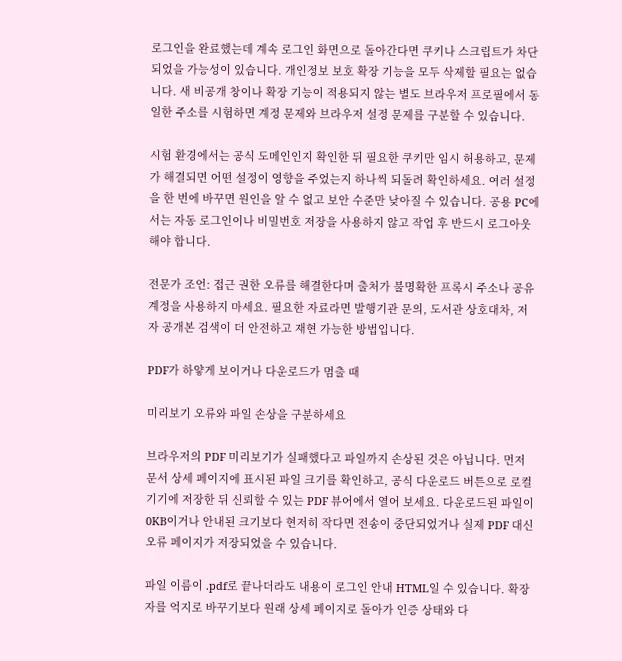로그인을 완료했는데 계속 로그인 화면으로 돌아간다면 쿠키나 스크립트가 차단되었을 가능성이 있습니다. 개인정보 보호 확장 기능을 모두 삭제할 필요는 없습니다. 새 비공개 창이나 확장 기능이 적용되지 않는 별도 브라우저 프로필에서 동일한 주소를 시험하면 계정 문제와 브라우저 설정 문제를 구분할 수 있습니다.

시험 환경에서는 공식 도메인인지 확인한 뒤 필요한 쿠키만 임시 허용하고, 문제가 해결되면 어떤 설정이 영향을 주었는지 하나씩 되돌려 확인하세요. 여러 설정을 한 번에 바꾸면 원인을 알 수 없고 보안 수준만 낮아질 수 있습니다. 공용 PC에서는 자동 로그인이나 비밀번호 저장을 사용하지 않고 작업 후 반드시 로그아웃해야 합니다.

전문가 조언: 접근 권한 오류를 해결한다며 출처가 불명확한 프록시 주소나 공유 계정을 사용하지 마세요. 필요한 자료라면 발행기관 문의, 도서관 상호대차, 저자 공개본 검색이 더 안전하고 재현 가능한 방법입니다.

PDF가 하얗게 보이거나 다운로드가 멈출 때

미리보기 오류와 파일 손상을 구분하세요

브라우저의 PDF 미리보기가 실패했다고 파일까지 손상된 것은 아닙니다. 먼저 문서 상세 페이지에 표시된 파일 크기를 확인하고, 공식 다운로드 버튼으로 로컬 기기에 저장한 뒤 신뢰할 수 있는 PDF 뷰어에서 열어 보세요. 다운로드된 파일이 0KB이거나 안내된 크기보다 현저히 작다면 전송이 중단되었거나 실제 PDF 대신 오류 페이지가 저장되었을 수 있습니다.

파일 이름이 .pdf로 끝나더라도 내용이 로그인 안내 HTML일 수 있습니다. 확장자를 억지로 바꾸기보다 원래 상세 페이지로 돌아가 인증 상태와 다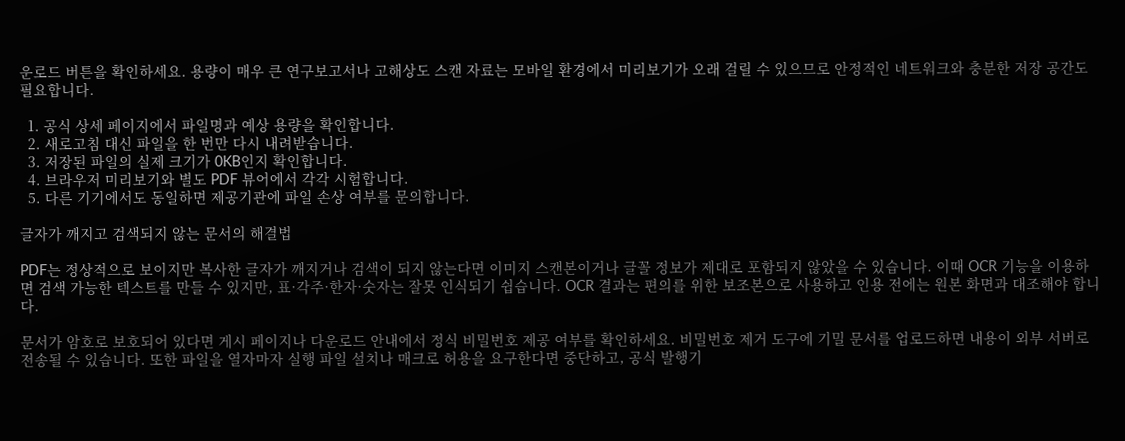운로드 버튼을 확인하세요. 용량이 매우 큰 연구보고서나 고해상도 스캔 자료는 모바일 환경에서 미리보기가 오래 걸릴 수 있으므로 안정적인 네트워크와 충분한 저장 공간도 필요합니다.

  1. 공식 상세 페이지에서 파일명과 예상 용량을 확인합니다.
  2. 새로고침 대신 파일을 한 번만 다시 내려받습니다.
  3. 저장된 파일의 실제 크기가 0KB인지 확인합니다.
  4. 브라우저 미리보기와 별도 PDF 뷰어에서 각각 시험합니다.
  5. 다른 기기에서도 동일하면 제공기관에 파일 손상 여부를 문의합니다.

글자가 깨지고 검색되지 않는 문서의 해결법

PDF는 정상적으로 보이지만 복사한 글자가 깨지거나 검색이 되지 않는다면 이미지 스캔본이거나 글꼴 정보가 제대로 포함되지 않았을 수 있습니다. 이때 OCR 기능을 이용하면 검색 가능한 텍스트를 만들 수 있지만, 표·각주·한자·숫자는 잘못 인식되기 쉽습니다. OCR 결과는 편의를 위한 보조본으로 사용하고 인용 전에는 원본 화면과 대조해야 합니다.

문서가 암호로 보호되어 있다면 게시 페이지나 다운로드 안내에서 정식 비밀번호 제공 여부를 확인하세요. 비밀번호 제거 도구에 기밀 문서를 업로드하면 내용이 외부 서버로 전송될 수 있습니다. 또한 파일을 열자마자 실행 파일 설치나 매크로 허용을 요구한다면 중단하고, 공식 발행기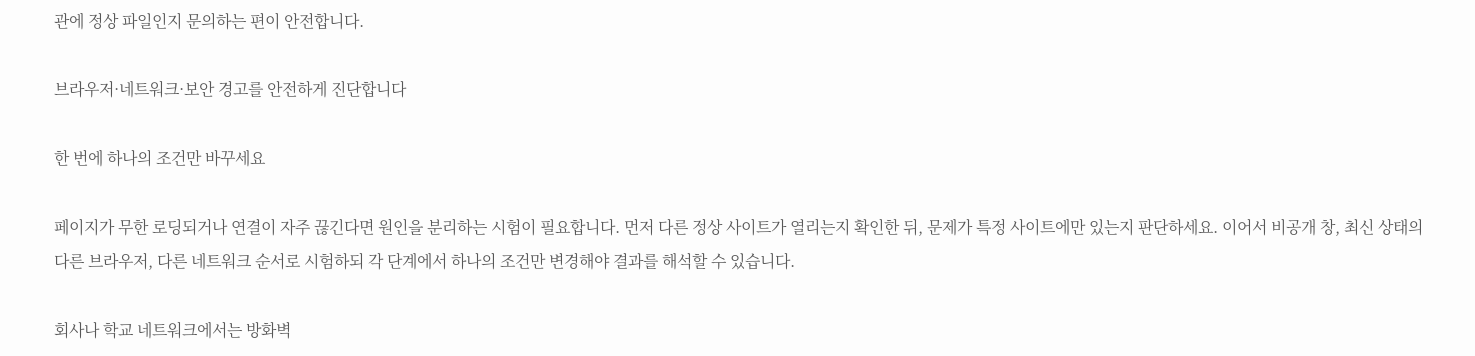관에 정상 파일인지 문의하는 편이 안전합니다.

브라우저·네트워크·보안 경고를 안전하게 진단합니다

한 번에 하나의 조건만 바꾸세요

페이지가 무한 로딩되거나 연결이 자주 끊긴다면 원인을 분리하는 시험이 필요합니다. 먼저 다른 정상 사이트가 열리는지 확인한 뒤, 문제가 특정 사이트에만 있는지 판단하세요. 이어서 비공개 창, 최신 상태의 다른 브라우저, 다른 네트워크 순서로 시험하되 각 단계에서 하나의 조건만 변경해야 결과를 해석할 수 있습니다.

회사나 학교 네트워크에서는 방화벽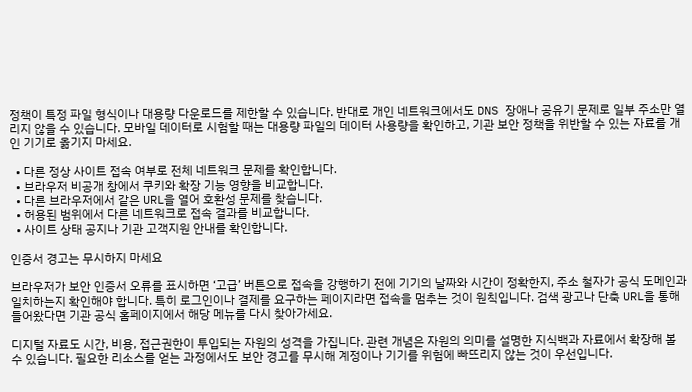정책이 특정 파일 형식이나 대용량 다운로드를 제한할 수 있습니다. 반대로 개인 네트워크에서도 DNS 장애나 공유기 문제로 일부 주소만 열리지 않을 수 있습니다. 모바일 데이터로 시험할 때는 대용량 파일의 데이터 사용량을 확인하고, 기관 보안 정책을 위반할 수 있는 자료를 개인 기기로 옮기지 마세요.

  • 다른 정상 사이트 접속 여부로 전체 네트워크 문제를 확인합니다.
  • 브라우저 비공개 창에서 쿠키와 확장 기능 영향을 비교합니다.
  • 다른 브라우저에서 같은 URL을 열어 호환성 문제를 찾습니다.
  • 허용된 범위에서 다른 네트워크로 접속 결과를 비교합니다.
  • 사이트 상태 공지나 기관 고객지원 안내를 확인합니다.

인증서 경고는 무시하지 마세요

브라우저가 보안 인증서 오류를 표시하면 ‘고급’ 버튼으로 접속을 강행하기 전에 기기의 날짜와 시간이 정확한지, 주소 철자가 공식 도메인과 일치하는지 확인해야 합니다. 특히 로그인이나 결제를 요구하는 페이지라면 접속을 멈추는 것이 원칙입니다. 검색 광고나 단축 URL을 통해 들어왔다면 기관 공식 홈페이지에서 해당 메뉴를 다시 찾아가세요.

디지털 자료도 시간, 비용, 접근권한이 투입되는 자원의 성격을 가집니다. 관련 개념은 자원의 의미를 설명한 지식백과 자료에서 확장해 볼 수 있습니다. 필요한 리소스를 얻는 과정에서도 보안 경고를 무시해 계정이나 기기를 위험에 빠뜨리지 않는 것이 우선입니다.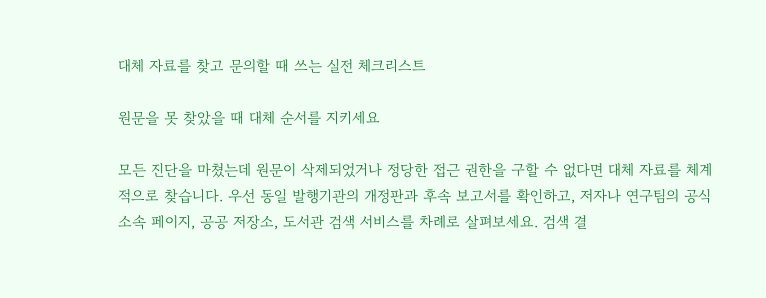대체 자료를 찾고 문의할 때 쓰는 실전 체크리스트

원문을 못 찾았을 때 대체 순서를 지키세요

모든 진단을 마쳤는데 원문이 삭제되었거나 정당한 접근 권한을 구할 수 없다면 대체 자료를 체계적으로 찾습니다. 우선 동일 발행기관의 개정판과 후속 보고서를 확인하고, 저자나 연구팀의 공식 소속 페이지, 공공 저장소, 도서관 검색 서비스를 차례로 살펴보세요. 검색 결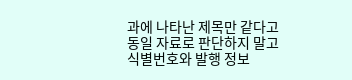과에 나타난 제목만 같다고 동일 자료로 판단하지 말고 식별번호와 발행 정보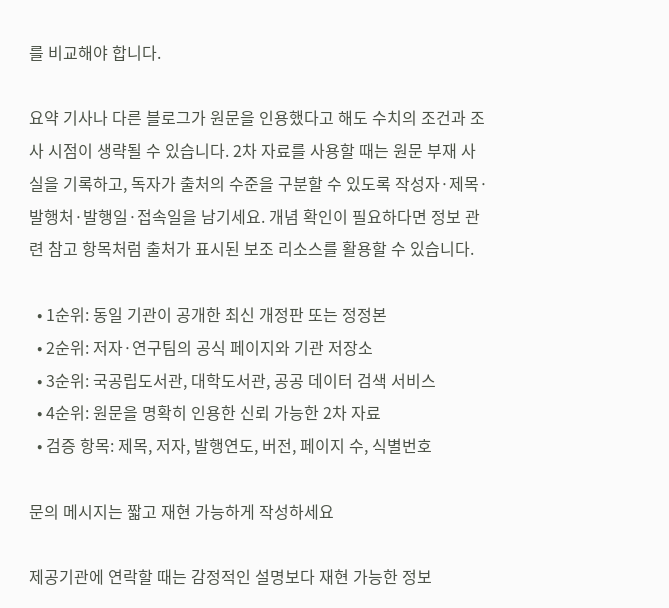를 비교해야 합니다.

요약 기사나 다른 블로그가 원문을 인용했다고 해도 수치의 조건과 조사 시점이 생략될 수 있습니다. 2차 자료를 사용할 때는 원문 부재 사실을 기록하고, 독자가 출처의 수준을 구분할 수 있도록 작성자·제목·발행처·발행일·접속일을 남기세요. 개념 확인이 필요하다면 정보 관련 참고 항목처럼 출처가 표시된 보조 리소스를 활용할 수 있습니다.

  • 1순위: 동일 기관이 공개한 최신 개정판 또는 정정본
  • 2순위: 저자·연구팀의 공식 페이지와 기관 저장소
  • 3순위: 국공립도서관, 대학도서관, 공공 데이터 검색 서비스
  • 4순위: 원문을 명확히 인용한 신뢰 가능한 2차 자료
  • 검증 항목: 제목, 저자, 발행연도, 버전, 페이지 수, 식별번호

문의 메시지는 짧고 재현 가능하게 작성하세요

제공기관에 연락할 때는 감정적인 설명보다 재현 가능한 정보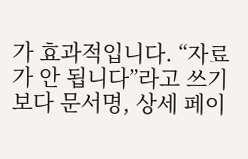가 효과적입니다. “자료가 안 됩니다”라고 쓰기보다 문서명, 상세 페이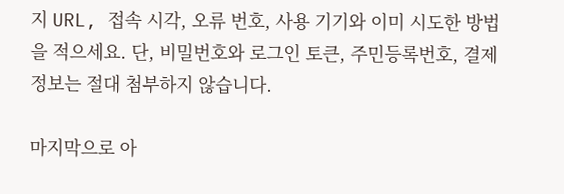지 URL, 접속 시각, 오류 번호, 사용 기기와 이미 시도한 방법을 적으세요. 단, 비밀번호와 로그인 토큰, 주민등록번호, 결제정보는 절대 첨부하지 않습니다.

마지막으로 아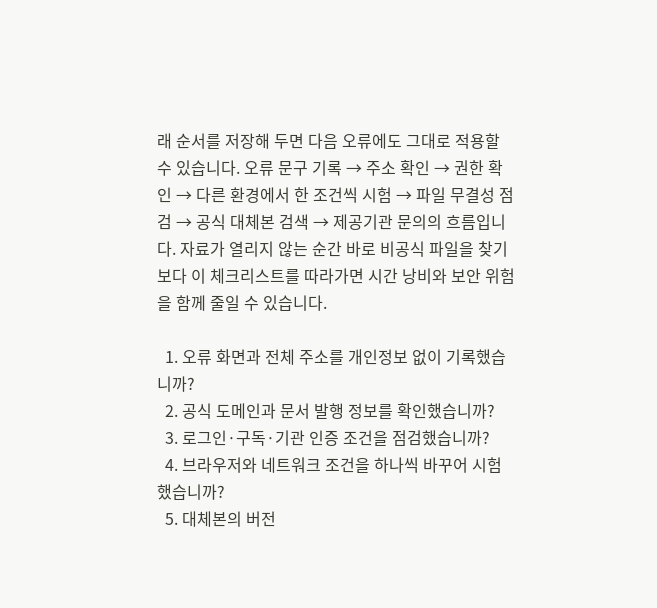래 순서를 저장해 두면 다음 오류에도 그대로 적용할 수 있습니다. 오류 문구 기록 → 주소 확인 → 권한 확인 → 다른 환경에서 한 조건씩 시험 → 파일 무결성 점검 → 공식 대체본 검색 → 제공기관 문의의 흐름입니다. 자료가 열리지 않는 순간 바로 비공식 파일을 찾기보다 이 체크리스트를 따라가면 시간 낭비와 보안 위험을 함께 줄일 수 있습니다.

  1. 오류 화면과 전체 주소를 개인정보 없이 기록했습니까?
  2. 공식 도메인과 문서 발행 정보를 확인했습니까?
  3. 로그인·구독·기관 인증 조건을 점검했습니까?
  4. 브라우저와 네트워크 조건을 하나씩 바꾸어 시험했습니까?
  5. 대체본의 버전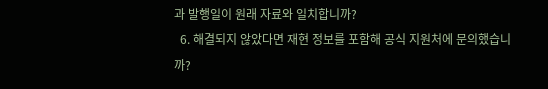과 발행일이 원래 자료와 일치합니까?
  6. 해결되지 않았다면 재현 정보를 포함해 공식 지원처에 문의했습니까?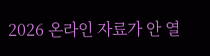2026 온라인 자료가 안 열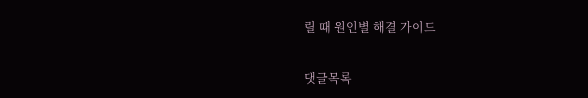릴 때 원인별 해결 가이드

댓글목록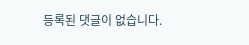등록된 댓글이 없습니다.